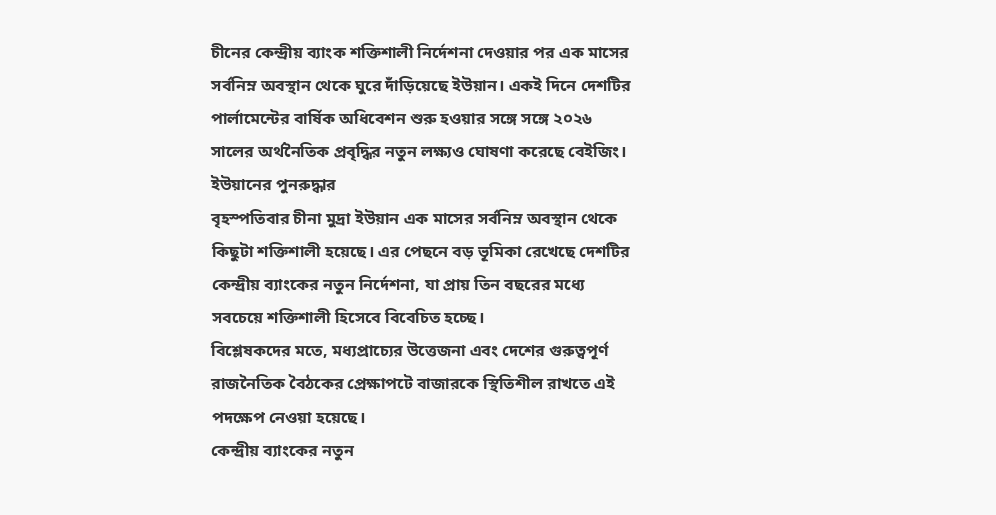চীনের কেন্দ্রীয় ব্যাংক শক্তিশালী নির্দেশনা দেওয়ার পর এক মাসের সর্বনিম্ন অবস্থান থেকে ঘুরে দাঁড়িয়েছে ইউয়ান। একই দিনে দেশটির পার্লামেন্টের বার্ষিক অধিবেশন শুরু হওয়ার সঙ্গে সঙ্গে ২০২৬ সালের অর্থনৈতিক প্রবৃদ্ধির নতুন লক্ষ্যও ঘোষণা করেছে বেইজিং।
ইউয়ানের পুনরুদ্ধার
বৃহস্পতিবার চীনা মুদ্রা ইউয়ান এক মাসের সর্বনিম্ন অবস্থান থেকে কিছুটা শক্তিশালী হয়েছে। এর পেছনে বড় ভূমিকা রেখেছে দেশটির কেন্দ্রীয় ব্যাংকের নতুন নির্দেশনা, যা প্রায় তিন বছরের মধ্যে সবচেয়ে শক্তিশালী হিসেবে বিবেচিত হচ্ছে।
বিশ্লেষকদের মতে, মধ্যপ্রাচ্যের উত্তেজনা এবং দেশের গুরুত্বপূর্ণ রাজনৈতিক বৈঠকের প্রেক্ষাপটে বাজারকে স্থিতিশীল রাখতে এই পদক্ষেপ নেওয়া হয়েছে।
কেন্দ্রীয় ব্যাংকের নতুন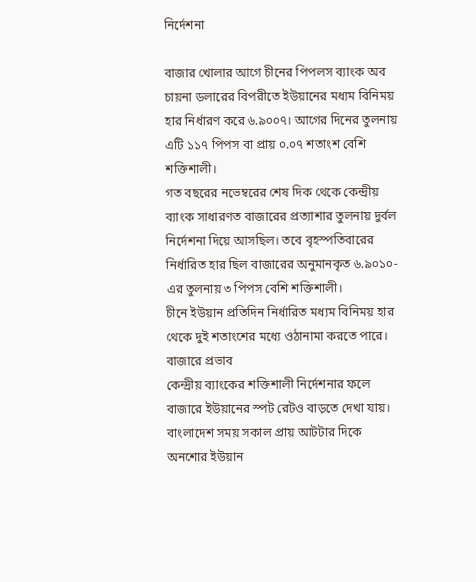নির্দেশনা

বাজার খোলার আগে চীনের পিপলস ব্যাংক অব চায়না ডলারের বিপরীতে ইউয়ানের মধ্যম বিনিময় হার নির্ধারণ করে ৬.৯০০৭। আগের দিনের তুলনায় এটি ১১৭ পিপস বা প্রায় ০.০৭ শতাংশ বেশি শক্তিশালী।
গত বছরের নভেম্বরের শেষ দিক থেকে কেন্দ্রীয় ব্যাংক সাধারণত বাজারের প্রত্যাশার তুলনায় দুর্বল নির্দেশনা দিয়ে আসছিল। তবে বৃহস্পতিবারের নির্ধারিত হার ছিল বাজারের অনুমানকৃত ৬.৯০১০-এর তুলনায় ৩ পিপস বেশি শক্তিশালী।
চীনে ইউয়ান প্রতিদিন নির্ধারিত মধ্যম বিনিময় হার থেকে দুই শতাংশের মধ্যে ওঠানামা করতে পারে।
বাজারে প্রভাব
কেন্দ্রীয় ব্যাংকের শক্তিশালী নির্দেশনার ফলে বাজারে ইউয়ানের স্পট রেটও বাড়তে দেখা যায়। বাংলাদেশ সময় সকাল প্রায় আটটার দিকে অনশোর ইউয়ান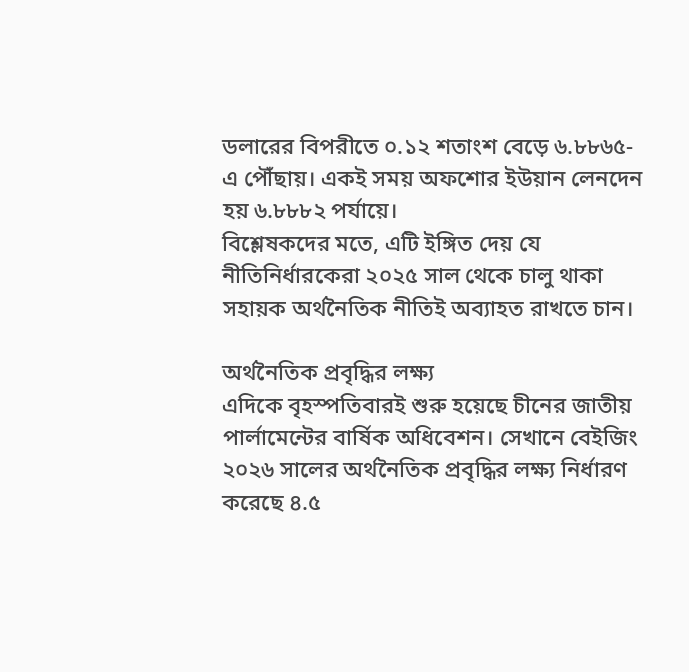ডলারের বিপরীতে ০.১২ শতাংশ বেড়ে ৬.৮৮৬৫-এ পৌঁছায়। একই সময় অফশোর ইউয়ান লেনদেন হয় ৬.৮৮৮২ পর্যায়ে।
বিশ্লেষকদের মতে, এটি ইঙ্গিত দেয় যে নীতিনির্ধারকেরা ২০২৫ সাল থেকে চালু থাকা সহায়ক অর্থনৈতিক নীতিই অব্যাহত রাখতে চান।

অর্থনৈতিক প্রবৃদ্ধির লক্ষ্য
এদিকে বৃহস্পতিবারই শুরু হয়েছে চীনের জাতীয় পার্লামেন্টের বার্ষিক অধিবেশন। সেখানে বেইজিং ২০২৬ সালের অর্থনৈতিক প্রবৃদ্ধির লক্ষ্য নির্ধারণ করেছে ৪.৫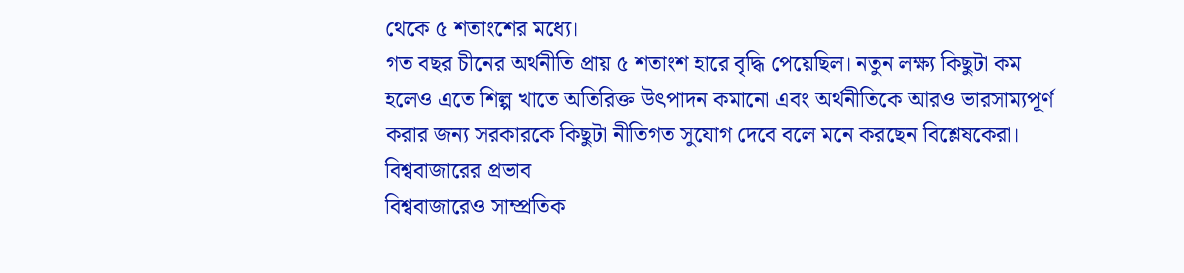থেকে ৫ শতাংশের মধ্যে।
গত বছর চীনের অর্থনীতি প্রায় ৫ শতাংশ হারে বৃদ্ধি পেয়েছিল। নতুন লক্ষ্য কিছুটা কম হলেও এতে শিল্প খাতে অতিরিক্ত উৎপাদন কমানো এবং অর্থনীতিকে আরও ভারসাম্যপূর্ণ করার জন্য সরকারকে কিছুটা নীতিগত সুযোগ দেবে বলে মনে করছেন বিশ্লেষকেরা।
বিশ্ববাজারের প্রভাব
বিশ্ববাজারেও সাম্প্রতিক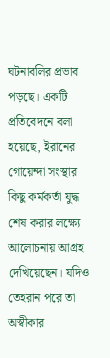ঘটনাবলির প্রভাব পড়ছে। একটি প্রতিবেদনে বলা হয়েছে, ইরানের গোয়েন্দা সংস্থার কিছু কর্মকর্তা যুদ্ধ শেষ করার লক্ষ্যে আলোচনায় আগ্রহ দেখিয়েছেন। যদিও তেহরান পরে তা অস্বীকার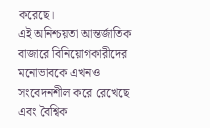করেছে।
এই অনিশ্চয়তা আন্তর্জাতিক বাজারে বিনিয়োগকারীদের মনোভাবকে এখনও সংবেদনশীল করে রেখেছে এবং বৈশ্বিক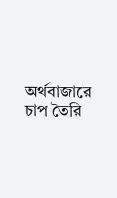অর্থবাজারে চাপ তৈরি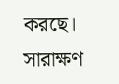করছে।
সারাক্ষণ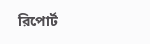রিপোর্ট